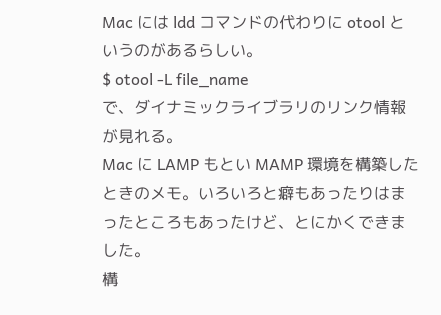Mac には ldd コマンドの代わりに otool というのがあるらしい。
$ otool -L file_name
で、ダイナミックライブラリのリンク情報が見れる。
Mac に LAMP もとい MAMP 環境を構築したときのメモ。いろいろと癖もあったりはまったところもあったけど、とにかくできました。
構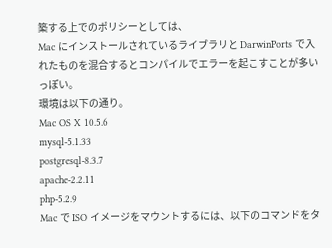築する上でのポリシーとしては、
Mac にインストールされているライブラリと DarwinPorts で入れたものを混合するとコンパイルでエラーを起こすことが多いっぽい。
環境は以下の通り。
Mac OS X 10.5.6
mysql-5.1.33
postgresql-8.3.7
apache-2.2.11
php-5.2.9
Mac で ISO イメージをマウントするには、以下のコマンドをタ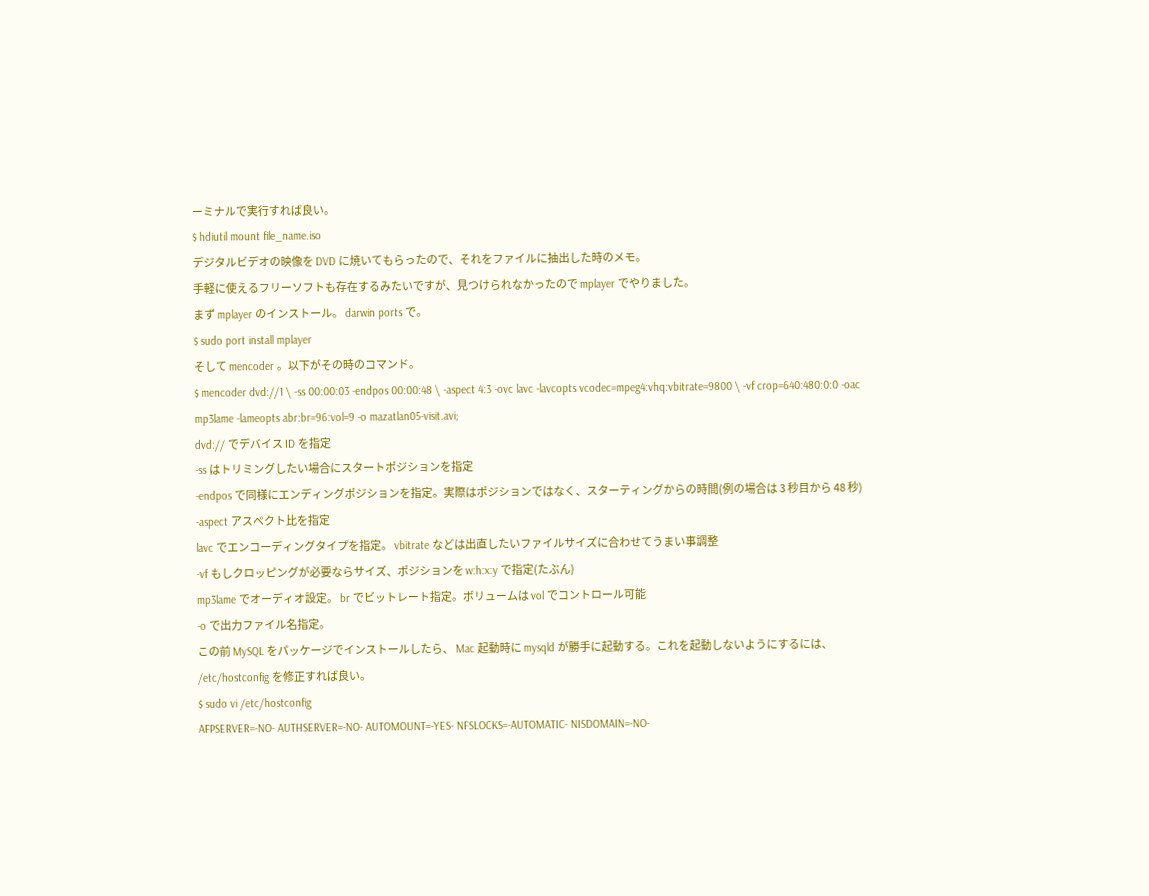ーミナルで実行すれば良い。
$ hdiutil mount file_name.iso
デジタルビデオの映像を DVD に焼いてもらったので、それをファイルに抽出した時のメモ。
手軽に使えるフリーソフトも存在するみたいですが、見つけられなかったので mplayer でやりました。
まず mplayer のインストール。 darwin ports で。
$ sudo port install mplayer
そして mencoder 。以下がその時のコマンド。
$ mencoder dvd://1 \ -ss 00:00:03 -endpos 00:00:48 \ -aspect 4:3 -ovc lavc -lavcopts vcodec=mpeg4:vhq:vbitrate=9800 \ -vf crop=640:480:0:0 -oac mp3lame -lameopts abr:br=96:vol=9 -o mazatlan05-visit.avi;
dvd:// でデバイス ID を指定
-ss はトリミングしたい場合にスタートポジションを指定
-endpos で同様にエンディングポジションを指定。実際はポジションではなく、スターティングからの時間(例の場合は 3 秒目から 48 秒)
-aspect アスペクト比を指定
lavc でエンコーディングタイプを指定。 vbitrate などは出直したいファイルサイズに合わせてうまい事調整
-vf もしクロッピングが必要ならサイズ、ポジションを w:h:x:y で指定(たぶん)
mp3lame でオーディオ設定。 br でビットレート指定。ボリュームは vol でコントロール可能
-o で出力ファイル名指定。
この前 MySQL をパッケージでインストールしたら、 Mac 起動時に mysqld が勝手に起動する。これを起動しないようにするには、 /etc/hostconfig を修正すれば良い。
$ sudo vi /etc/hostconfig
AFPSERVER=-NO- AUTHSERVER=-NO- AUTOMOUNT=-YES- NFSLOCKS=-AUTOMATIC- NISDOMAIN=-NO-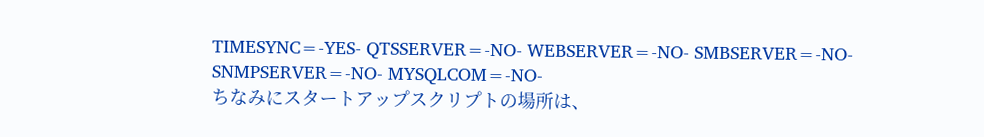TIMESYNC=-YES- QTSSERVER=-NO- WEBSERVER=-NO- SMBSERVER=-NO- SNMPSERVER=-NO- MYSQLCOM=-NO-
ちなみにスタートアップスクリプトの場所は、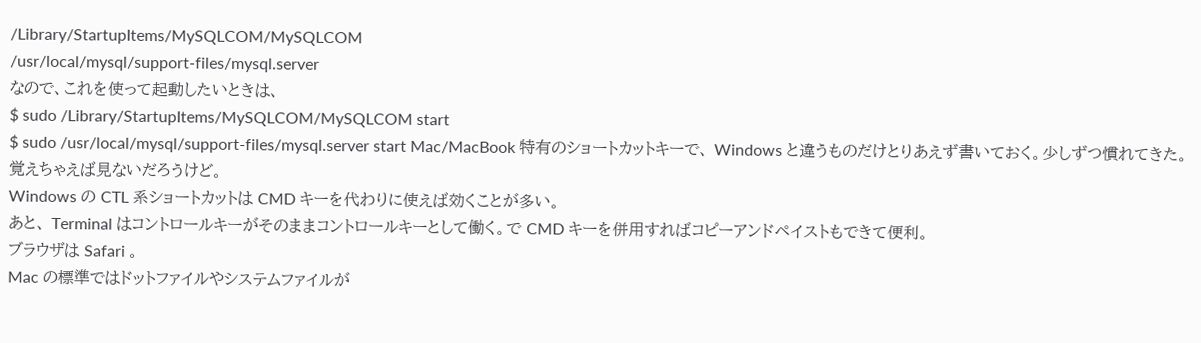/Library/StartupItems/MySQLCOM/MySQLCOM
/usr/local/mysql/support-files/mysql.server
なので、これを使って起動したいときは、
$ sudo /Library/StartupItems/MySQLCOM/MySQLCOM start
$ sudo /usr/local/mysql/support-files/mysql.server start Mac/MacBook 特有のショートカットキーで、 Windows と違うものだけとりあえず書いておく。少しずつ慣れてきた。
覚えちゃえば見ないだろうけど。
Windows の CTL 系ショートカットは CMD キーを代わりに使えば効くことが多い。
あと、 Terminal はコントロールキーがそのままコントロールキーとして働く。で CMD キーを併用すればコピーアンドペイストもできて便利。
ブラウザは Safari 。
Mac の標準ではドットファイルやシステムファイルが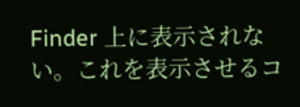Finder 上に表示されない。これを表示させるコ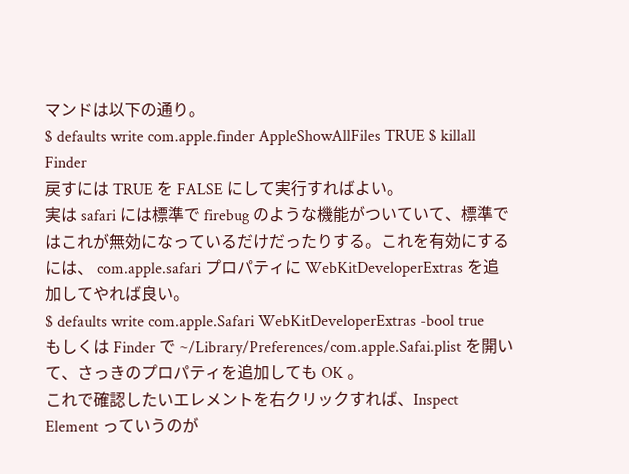マンドは以下の通り。
$ defaults write com.apple.finder AppleShowAllFiles TRUE $ killall Finder
戻すには TRUE を FALSE にして実行すればよい。
実は safari には標準で firebug のような機能がついていて、標準ではこれが無効になっているだけだったりする。これを有効にするには、 com.apple.safari プロパティに WebKitDeveloperExtras を追加してやれば良い。
$ defaults write com.apple.Safari WebKitDeveloperExtras -bool true
もしくは Finder で ~/Library/Preferences/com.apple.Safai.plist を開いて、さっきのプロパティを追加しても OK 。
これで確認したいエレメントを右クリックすれば、Inspect Element っていうのが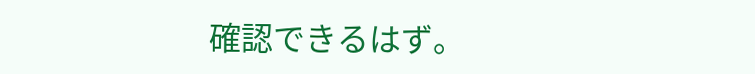確認できるはず。